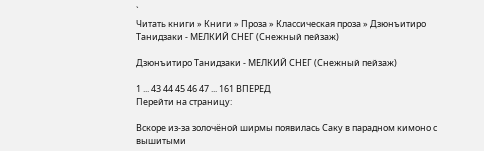`
Читать книги » Книги » Проза » Классическая проза » Дзюнъитиро Танидзаки - МЕЛКИЙ СНЕГ (Снежный пейзаж)

Дзюнъитиро Танидзаки - МЕЛКИЙ СНЕГ (Снежный пейзаж)

1 ... 43 44 45 46 47 ... 161 ВПЕРЕД
Перейти на страницу:

Вскоре из-за золочёной ширмы появилась Саку в парадном кимоно с вышитыми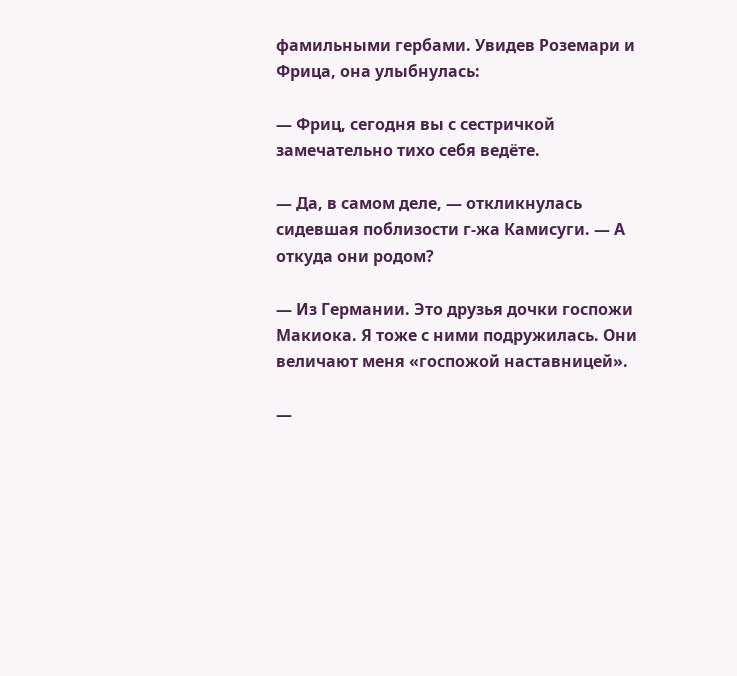фамильными гербами. Увидев Роземари и Фрица, она улыбнулась:

— Фриц, сегодня вы с сестричкой замечательно тихо себя ведёте.

— Да, в самом деле, — откликнулась сидевшая поблизости г-жа Камисуги. — А откуда они родом?

— Из Германии. Это друзья дочки госпожи Макиока. Я тоже с ними подружилась. Они величают меня «госпожой наставницей».

—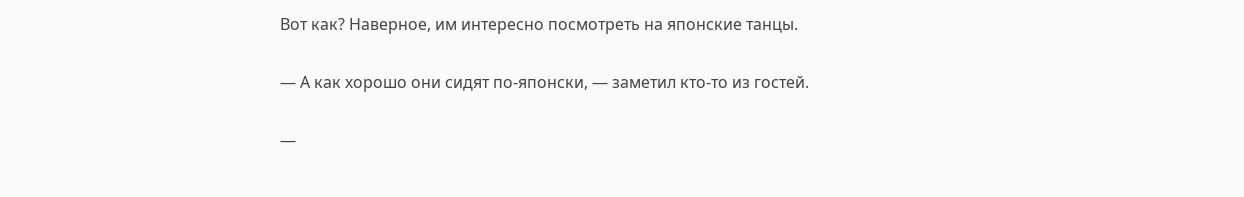Вот как? Наверное, им интересно посмотреть на японские танцы.

— А как хорошо они сидят по-японски, — заметил кто-то из гостей.

—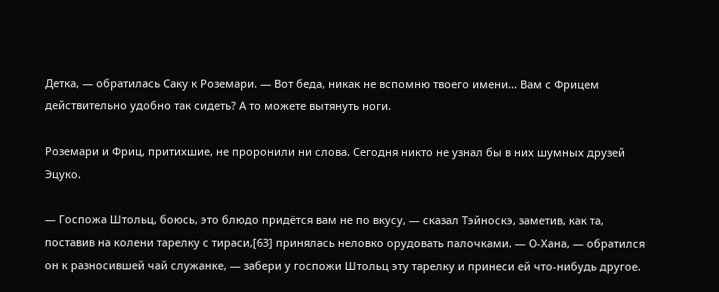Детка, — обратилась Саку к Роземари. — Вот беда, никак не вспомню твоего имени… Вам с Фрицем действительно удобно так сидеть? А то можете вытянуть ноги.

Роземари и Фриц, притихшие, не проронили ни слова. Сегодня никто не узнал бы в них шумных друзей Эцуко.

— Госпожа Штольц, боюсь, это блюдо придётся вам не по вкусу, — сказал Тэйноскэ, заметив, как та, поставив на колени тарелку с тираси,[63] принялась неловко орудовать палочками. — О-Хана, — обратился он к разносившей чай служанке, — забери у госпожи Штольц эту тарелку и принеси ей что-нибудь другое.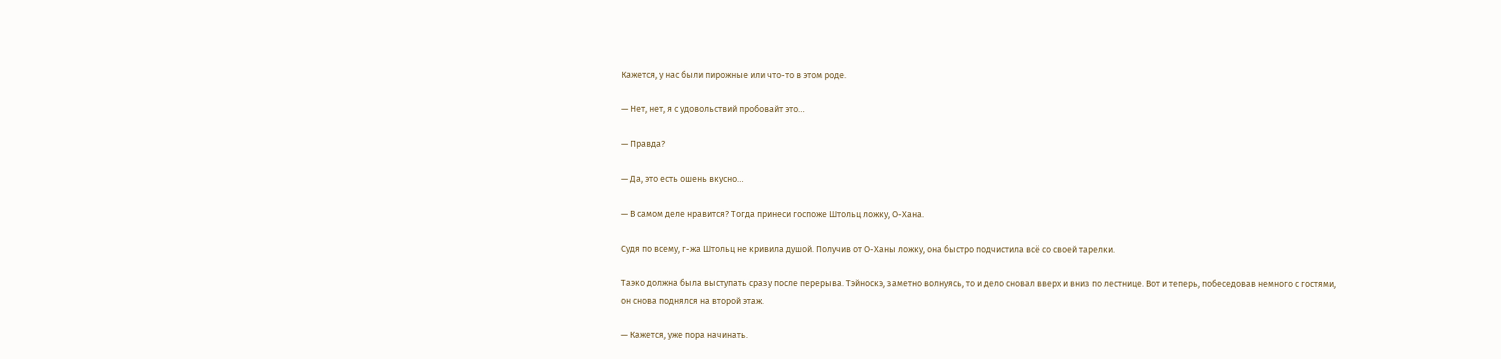Кажется, у нас были пирожные или что-то в этом роде.

— Нет, нет, я с удовольствий пробовайт это…

— Правда?

— Да, это есть ошень вкусно…

— В самом деле нравится? Тогда принеси госпоже Штольц ложку, О-Хана.

Судя по всему, г-жа Штольц не кривила душой. Получив от О-Ханы ложку, она быстро подчистила всё со своей тарелки.

Таэко должна была выступать сразу после перерыва. Тэйноскэ, заметно волнуясь, то и дело сновал вверх и вниз по лестнице. Вот и теперь, побеседовав немного с гостями, он снова поднялся на второй этаж.

— Кажется, уже пора начинать.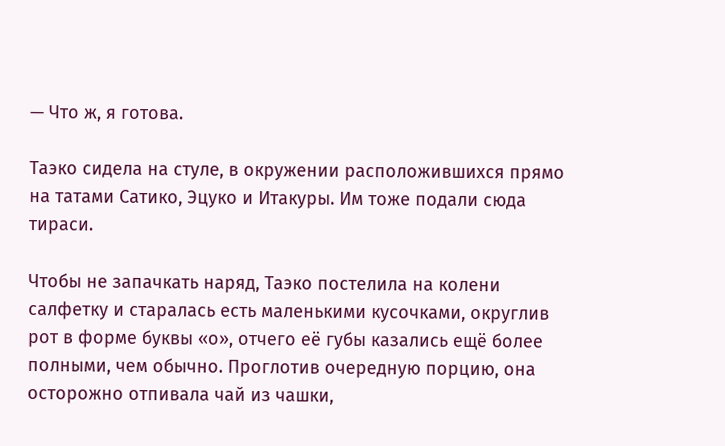— Что ж, я готова.

Таэко сидела на стуле, в окружении расположившихся прямо на татами Сатико, Эцуко и Итакуры. Им тоже подали сюда тираси.

Чтобы не запачкать наряд, Таэко постелила на колени салфетку и старалась есть маленькими кусочками, округлив рот в форме буквы «о», отчего её губы казались ещё более полными, чем обычно. Проглотив очередную порцию, она осторожно отпивала чай из чашки,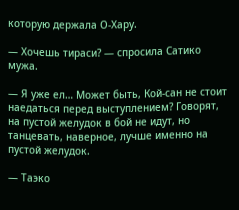которую держала О-Хару.

— Хочешь тираси? — спросила Сатико мужа.

— Я уже ел… Может быть, Кой-сан не стоит наедаться перед выступлением? Говорят, на пустой желудок в бой не идут, но танцевать, наверное, лучше именно на пустой желудок.

— Таэко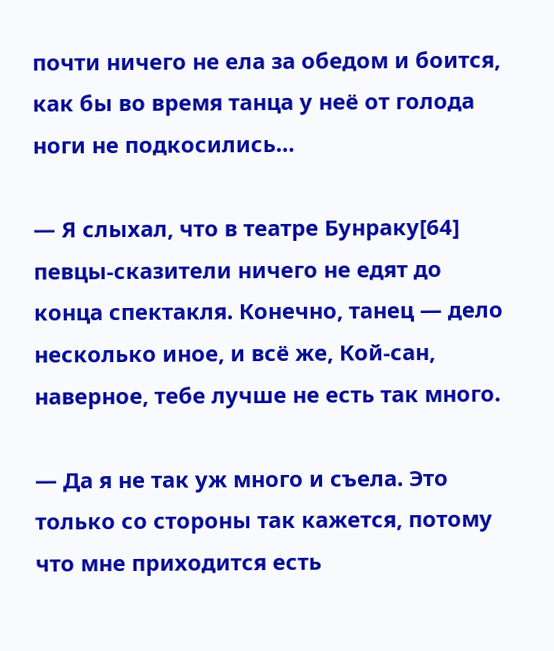почти ничего не ела за обедом и боится, как бы во время танца у неё от голода ноги не подкосились…

— Я слыхал, что в театре Бунраку[64] певцы-сказители ничего не едят до конца спектакля. Конечно, танец — дело несколько иное, и всё же, Кой-сан, наверное, тебе лучше не есть так много.

— Да я не так уж много и съела. Это только со стороны так кажется, потому что мне приходится есть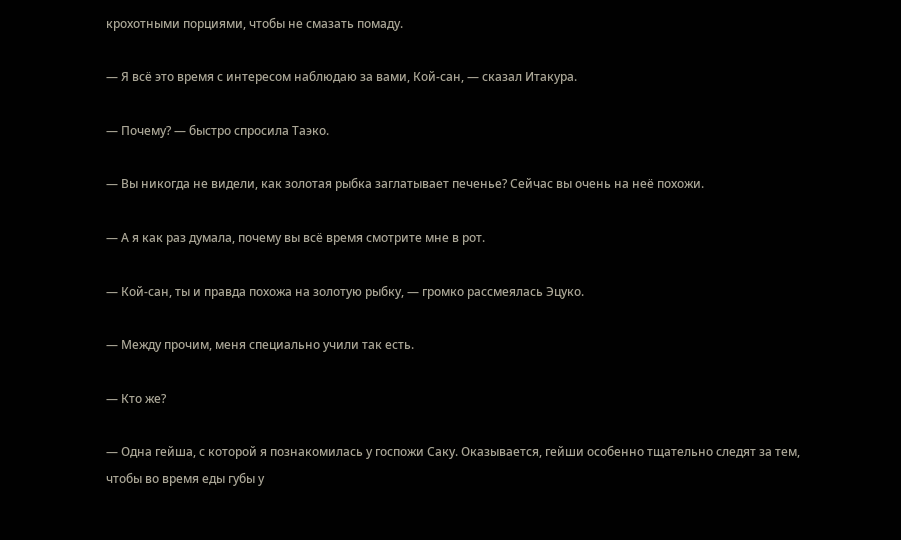крохотными порциями, чтобы не смазать помаду.

— Я всё это время с интересом наблюдаю за вами, Кой-сан, — сказал Итакура.

— Почему? — быстро спросила Таэко.

— Вы никогда не видели, как золотая рыбка заглатывает печенье? Сейчас вы очень на неё похожи.

— А я как раз думала, почему вы всё время смотрите мне в рот.

— Кой-сан, ты и правда похожа на золотую рыбку, — громко рассмеялась Эцуко.

— Между прочим, меня специально учили так есть.

— Кто же?

— Одна гейша, с которой я познакомилась у госпожи Саку. Оказывается, гейши особенно тщательно следят за тем, чтобы во время еды губы у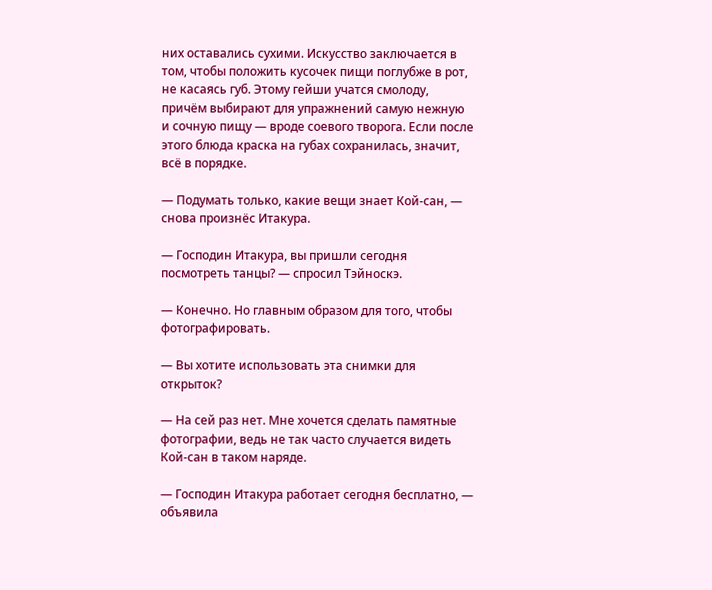них оставались сухими. Искусство заключается в том, чтобы положить кусочек пищи поглубже в рот, не касаясь губ. Этому гейши учатся смолоду, причём выбирают для упражнений самую нежную и сочную пищу — вроде соевого творога. Если после этого блюда краска на губах сохранилась, значит, всё в порядке.

— Подумать только, какие вещи знает Кой-сан, — снова произнёс Итакура.

— Господин Итакура, вы пришли сегодня посмотреть танцы? — спросил Тэйноскэ.

— Конечно. Но главным образом для того, чтобы фотографировать.

— Вы хотите использовать эта снимки для открыток?

— На сей раз нет. Мне хочется сделать памятные фотографии, ведь не так часто случается видеть Кой-сан в таком наряде.

— Господин Итакура работает сегодня бесплатно, — объявила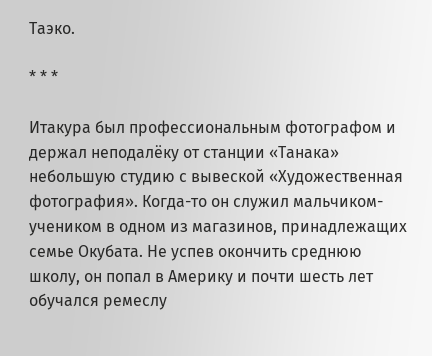Таэко.

* * *

Итакура был профессиональным фотографом и держал неподалёку от станции «Танака» небольшую студию с вывеской «Художественная фотография». Когда-то он служил мальчиком-учеником в одном из магазинов, принадлежащих семье Окубата. Не успев окончить среднюю школу, он попал в Америку и почти шесть лет обучался ремеслу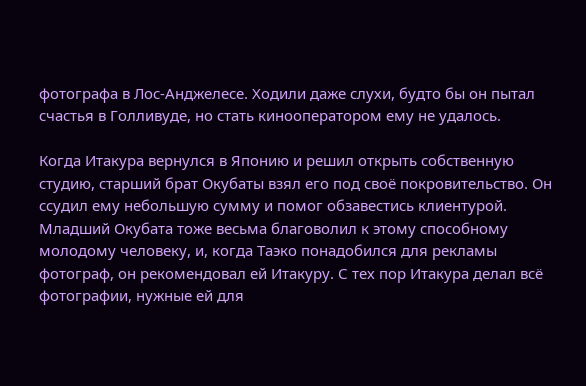фотографа в Лос-Анджелесе. Ходили даже слухи, будто бы он пытал счастья в Голливуде, но стать кинооператором ему не удалось.

Когда Итакура вернулся в Японию и решил открыть собственную студию, старший брат Окубаты взял его под своё покровительство. Он ссудил ему небольшую сумму и помог обзавестись клиентурой. Младший Окубата тоже весьма благоволил к этому способному молодому человеку, и, когда Таэко понадобился для рекламы фотограф, он рекомендовал ей Итакуру. С тех пор Итакура делал всё фотографии, нужные ей для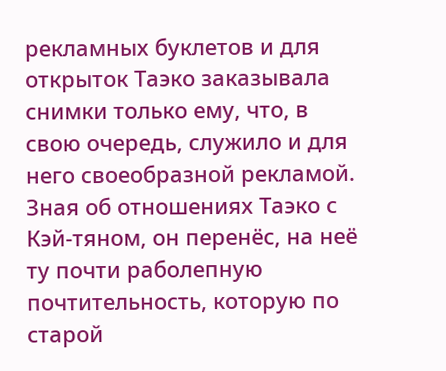рекламных буклетов и для открыток Таэко заказывала снимки только ему, что, в свою очередь, служило и для него своеобразной рекламой. Зная об отношениях Таэко с Кэй-тяном, он перенёс, на неё ту почти раболепную почтительность, которую по старой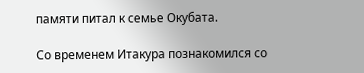памяти питал к семье Окубата.

Со временем Итакура познакомился со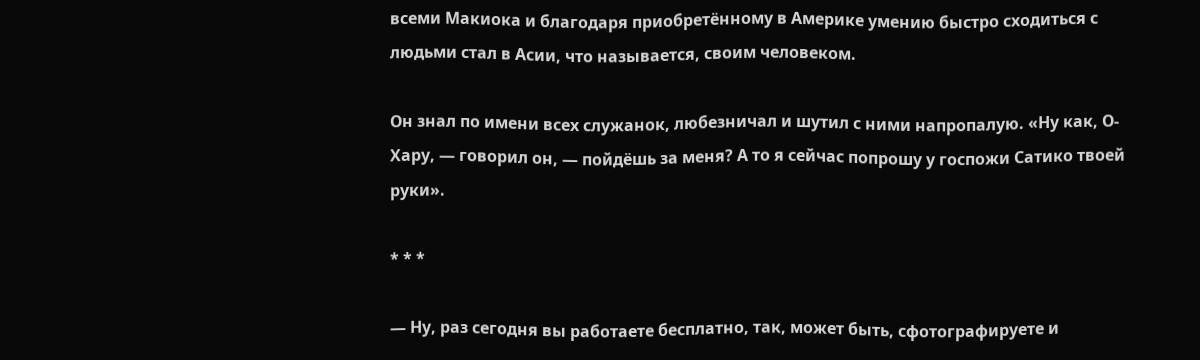всеми Макиока и благодаря приобретённому в Америке умению быстро сходиться с людьми стал в Асии, что называется, своим человеком.

Он знал по имени всех служанок, любезничал и шутил с ними напропалую. «Ну как, О-Хару, — говорил он, — пойдёшь за меня? А то я сейчас попрошу у госпожи Сатико твоей руки».

* * *

— Ну, раз сегодня вы работаете бесплатно, так, может быть, сфотографируете и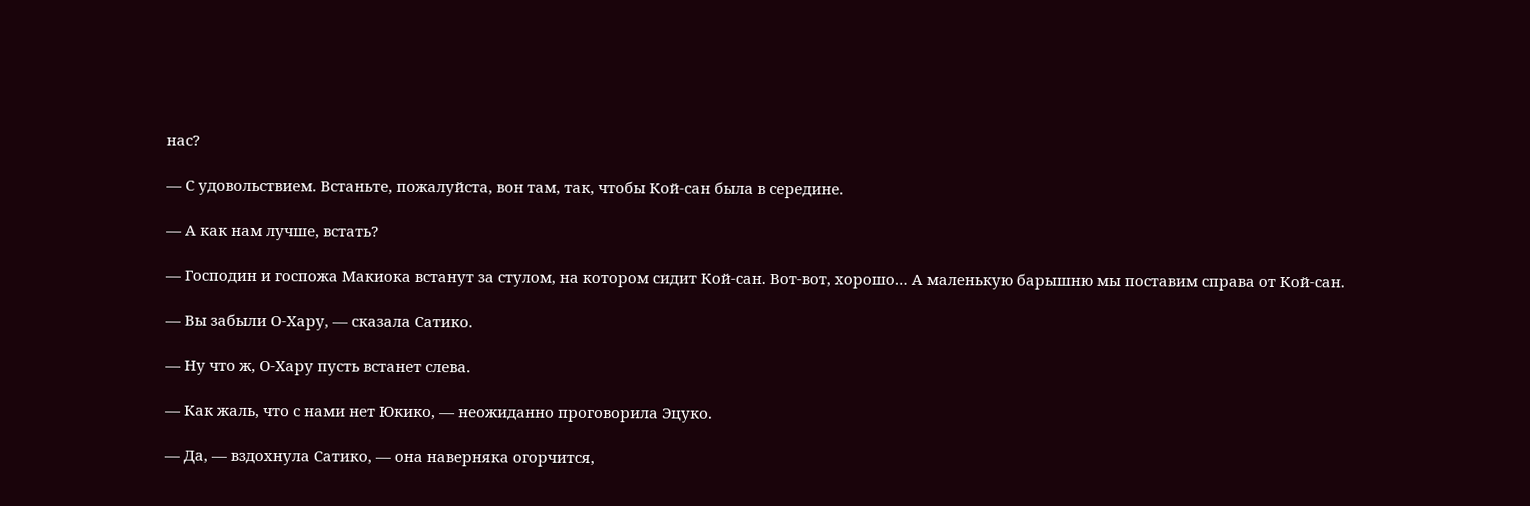нас?

— С удовольствием. Встаньте, пожалуйста, вон там, так, чтобы Кой-сан была в середине.

— А как нам лучше, встать?

— Господин и госпожа Макиока встанут за стулом, на котором сидит Кой-сан. Вот-вот, хорошо… А маленькую барышню мы поставим справа от Кой-сан.

— Вы забыли О-Хару, — сказала Сатико.

— Ну что ж, О-Хару пусть встанет слева.

— Как жаль, что с нами нет Юкико, — неожиданно проговорила Эцуко.

— Да, — вздохнула Сатико, — она наверняка огорчится,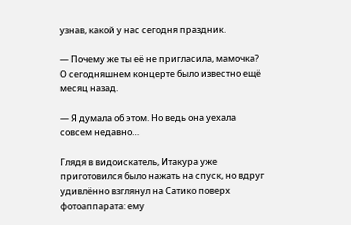узнав, какой у нас сегодня праздник.

— Почему же ты её не пригласила, мамочка? О сегодняшнем концерте было известно ещё месяц назад.

— Я думала об этом. Но ведь она уехала совсем недавно…

Глядя в видоискатель, Итакура уже приготовился было нажать на спуск, но вдруг удивлённо взглянул на Сатико поверх фотоаппарата: ему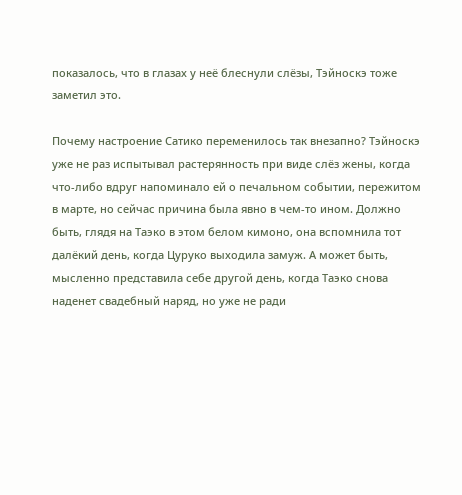показалось, что в глазах у неё блеснули слёзы, Тэйноскэ тоже заметил это.

Почему настроение Сатико переменилось так внезапно? Тэйноскэ уже не раз испытывал растерянность при виде слёз жены, когда что-либо вдруг напоминало ей о печальном событии, пережитом в марте, но сейчас причина была явно в чем-то ином. Должно быть, глядя на Таэко в этом белом кимоно, она вспомнила тот далёкий день, когда Цуруко выходила замуж. А может быть, мысленно представила себе другой день, когда Таэко снова наденет свадебный наряд, но уже не ради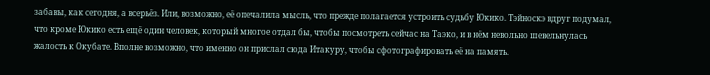забавы, как сегодня, а всерьёз. Или, возможно, её опечалила мысль, что прежде полагается устроить судьбу Юкико. Тэйноскэ вдруг подумал, что кроме Юкико есть ещё один человек, который многое отдал бы, чтобы посмотреть сейчас на Таэко, и в нём невольно шевельнулась жалость к Окубате. Вполне возможно, что именно он прислал сюда Итакуру, чтобы сфотографировать её на память.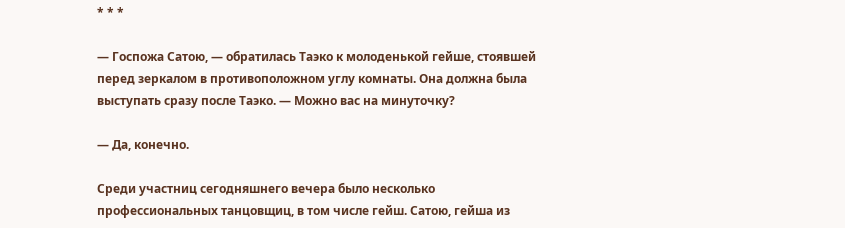* * *

— Госпожа Сатою, — обратилась Таэко к молоденькой гейше, стоявшей перед зеркалом в противоположном углу комнаты. Она должна была выступать сразу после Таэко. — Можно вас на минуточку?

— Да, конечно.

Среди участниц сегодняшнего вечера было несколько профессиональных танцовщиц, в том числе гейш. Сатою, гейша из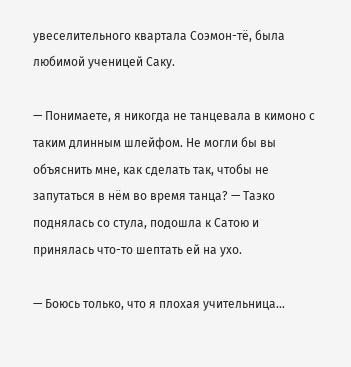увеселительного квартала Соэмон-тё, была любимой ученицей Саку.

— Понимаете, я никогда не танцевала в кимоно с таким длинным шлейфом. Не могли бы вы объяснить мне, как сделать так, чтобы не запутаться в нём во время танца? — Таэко поднялась со стула, подошла к Сатою и принялась что-то шептать ей на ухо.

— Боюсь только, что я плохая учительница…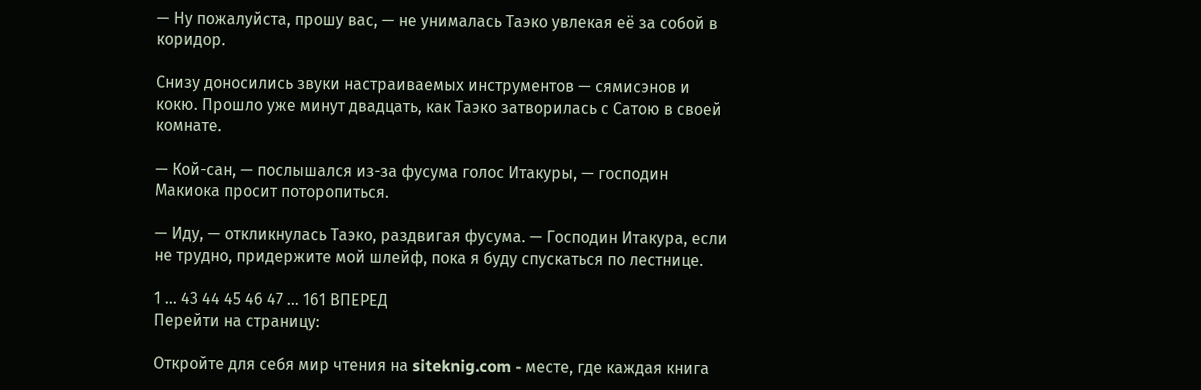— Ну пожалуйста, прошу вас, — не унималась Таэко увлекая её за собой в коридор.

Снизу доносились звуки настраиваемых инструментов — сямисэнов и кокю. Прошло уже минут двадцать, как Таэко затворилась с Сатою в своей комнате.

— Кой-сан, — послышался из-за фусума голос Итакуры, — господин Макиока просит поторопиться.

— Иду, — откликнулась Таэко, раздвигая фусума. — Господин Итакура, если не трудно, придержите мой шлейф, пока я буду спускаться по лестнице.

1 ... 43 44 45 46 47 ... 161 ВПЕРЕД
Перейти на страницу:

Откройте для себя мир чтения на siteknig.com - месте, где каждая книга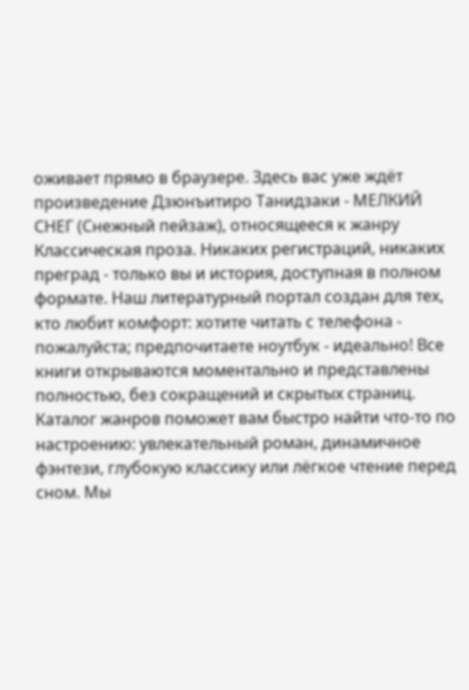оживает прямо в браузере. Здесь вас уже ждёт произведение Дзюнъитиро Танидзаки - МЕЛКИЙ СНЕГ (Снежный пейзаж), относящееся к жанру Классическая проза. Никаких регистраций, никаких преград - только вы и история, доступная в полном формате. Наш литературный портал создан для тех, кто любит комфорт: хотите читать с телефона - пожалуйста; предпочитаете ноутбук - идеально! Все книги открываются моментально и представлены полностью, без сокращений и скрытых страниц. Каталог жанров поможет вам быстро найти что-то по настроению: увлекательный роман, динамичное фэнтези, глубокую классику или лёгкое чтение перед сном. Мы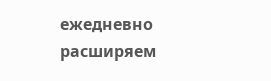ежедневно расширяем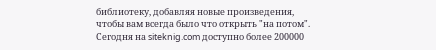библиотеку, добавляя новые произведения, чтобы вам всегда было что открыть "на потом". Сегодня на siteknig.com доступно более 200000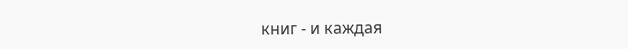книг - и каждая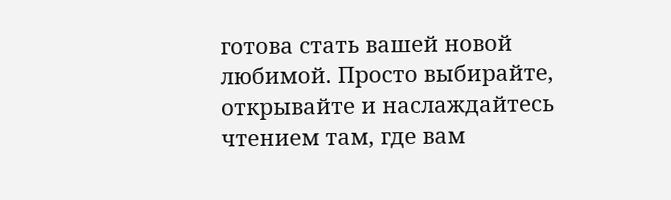готова стать вашей новой любимой. Просто выбирайте, открывайте и наслаждайтесь чтением там, где вам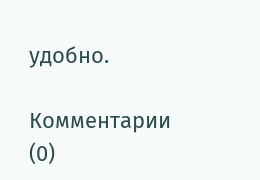удобно.

Комментарии (0)